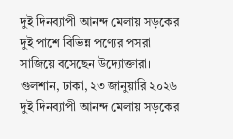দুই দিনব্যাপী আনন্দ মেলায় সড়কের দুই পাশে বিভিন্ন পণ্যের পসরা সাজিয়ে বসেছেন উদ্যোক্তারা। গুলশান, ঢাকা, ২৩ জানুয়ারি ২০২৬
দুই দিনব্যাপী আনন্দ মেলায় সড়কের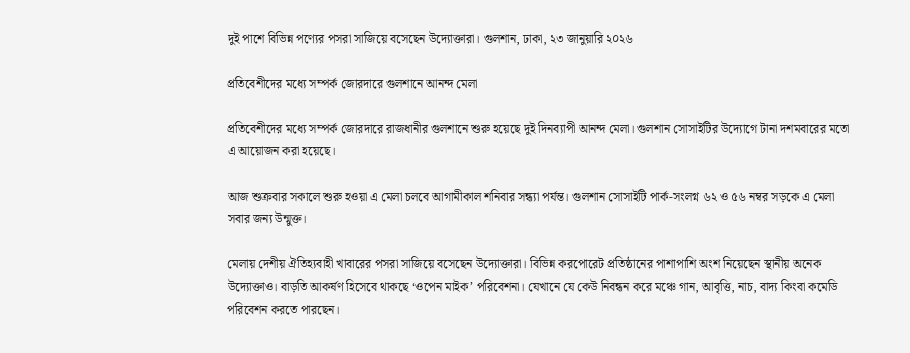দুই পাশে বিভিন্ন পণ্যের পসরা সাজিয়ে বসেছেন উদ্যোক্তারা। গুলশান, ঢাকা, ২৩ জানুয়ারি ২০২৬

প্রতিবেশীদের মধ্যে সম্পর্ক জোরদারে গুলশানে আনন্দ মেলা

প্রতিবেশীদের মধ্যে সম্পর্ক জোরদারে রাজধানীর গুলশানে শুরু হয়েছে দুই দিনব্যাপী আনন্দ মেলা। গুলশান সোসাইটির উদ্যোগে টানা দশমবারের মতো এ আয়োজন করা হয়েছে।

আজ শুক্রবার সকালে শুরু হওয়া এ মেলা চলবে আগামীকাল শনিবার সন্ধ্যা পর্যন্ত। গুলশান সোসাইটি পার্ক-সংলগ্ন ৬২ ও ৫৬ নম্বর সড়কে এ মেলা সবার জন্য উন্মুক্ত।

মেলায় দেশীয় ঐতিহ্যবাহী খাবারের পসরা সাজিয়ে বসেছেন উদ্যোক্তারা। বিভিন্ন করপোরেট প্রতিষ্ঠানের পাশাপাশি অংশ নিয়েছেন স্থানীয় অনেক উদ্যোক্তাও। বাড়তি আকর্ষণ হিসেবে থাকছে ‘ওপেন মাইক’ পরিবেশনা। যেখানে যে কেউ নিবন্ধন করে মঞ্চে গান, আবৃত্তি, নাচ, বাদ্য কিংবা কমেডি পরিবেশন করতে পারছেন।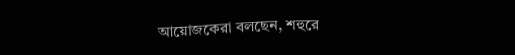আয়োজকেরা বলছেন, শহুরে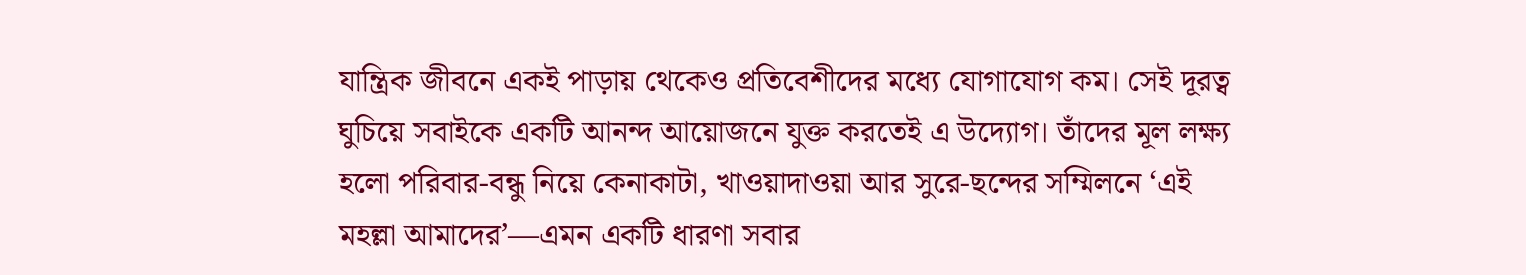যান্ত্রিক জীবনে একই পাড়ায় থেকেও প্রতিবেশীদের মধ্যে যোগাযোগ কম। সেই দূরত্ব ঘুচিয়ে সবাইকে একটি আনন্দ আয়োজনে যুক্ত করতেই এ উদ্যোগ। তাঁদের মূল লক্ষ্য হলো পরিবার-বন্ধু নিয়ে কেনাকাটা, খাওয়াদাওয়া আর সুরে-ছন্দের সম্মিলনে ‘এই মহল্লা আমাদের’—এমন একটি ধারণা সবার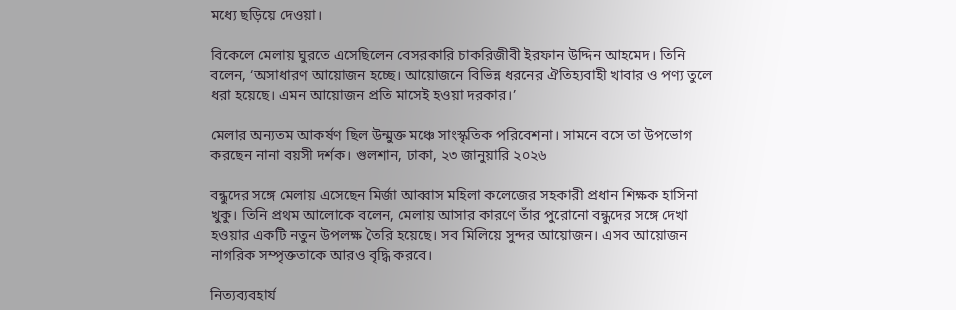মধ্যে ছড়িয়ে দেওয়া।

বিকেলে মেলায় ঘুরতে এসেছিলেন বেসরকারি চাকরিজীবী ইরফান উদ্দিন আহমেদ। তিনি বলেন, ‘অসাধারণ আয়োজন হচ্ছে। আয়োজনে বিভিন্ন ধরনের ঐতিহ্যবাহী খাবার ও পণ্য তুলে ধরা হয়েছে। এমন আয়োজন প্রতি মাসেই হওয়া দরকার।’

মেলার অন্যতম আকর্ষণ ছিল উন্মুক্ত মঞ্চে সাংস্কৃতিক পরিবেশনা। সামনে বসে তা উপভোগ করছেন নানা বয়সী দর্শক। গুলশান, ঢাকা, ২৩ জানুয়ারি ২০২৬

বন্ধুদের সঙ্গে মেলায় এসেছেন মির্জা আব্বাস মহিলা কলেজের সহকারী প্রধান শিক্ষক হাসিনা খুকু। তিনি প্রথম আলোকে বলেন, মেলায় আসার কারণে তাঁর পুরোনো বন্ধুদের সঙ্গে দেখা হওয়ার একটি নতুন উপলক্ষ তৈরি হয়েছে। সব মিলিয়ে সুন্দর আয়োজন। এসব আয়োজন নাগরিক সম্পৃক্ততাকে আরও বৃদ্ধি করবে।

নিত্যব্যবহার্য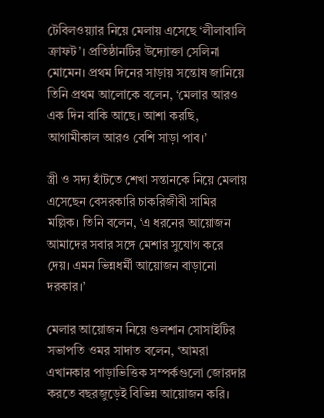টেবিলওয়্যার নিয়ে মেলায় এসেছে ‘লীলাবালি ক্রাফট’। প্রতিষ্ঠানটির উদ্যোক্তা সেলিনা মোমেন। প্রথম দিনের সাড়ায় সন্তোষ জানিয়ে তিনি প্রথম আলোকে বলেন, ‘মেলার আরও এক দিন বাকি আছে। আশা করছি, আগামীকাল আরও বেশি সাড়া পাব।’

স্ত্রী ও সদ্য হাঁটতে শেখা সন্তানকে নিয়ে মেলায় এসেছেন বেসরকারি চাকরিজীবী সামির মল্লিক। তিনি বলেন, ‘এ ধরনের আয়োজন আমাদের সবার সঙ্গে মেশার সুযোগ করে দেয়। এমন ভিন্নধর্মী আয়োজন বাড়ানো দরকার।’

মেলার আয়োজন নিয়ে গুলশান সোসাইটির সভাপতি ওমর সাদাত বলেন, ‘আমরা এখানকার পাড়াভিত্তিক সম্পর্কগুলো জোরদার করতে বছরজুড়েই বিভিন্ন আয়োজন করি।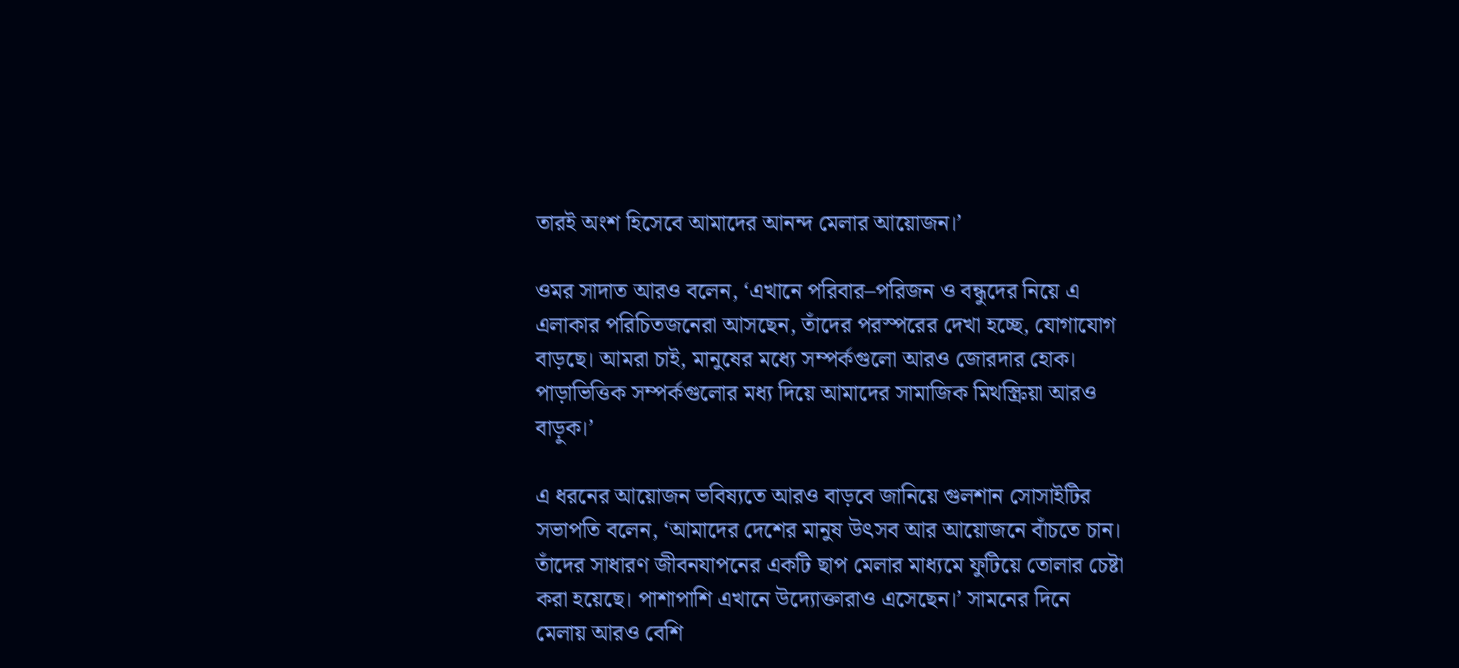তারই অংশ হিসেবে আমাদের আনন্দ মেলার আয়োজন।’

ওমর সাদাত আরও বলেন, ‘এখানে পরিবার–পরিজন ও বন্ধুদের নিয়ে এ এলাকার পরিচিতজনেরা আসছেন, তাঁদের পরস্পরের দেখা হচ্ছে, যোগাযোগ বাড়ছে। আমরা চাই, মানুষের মধ্যে সম্পর্কগুলো আরও জোরদার হোক। পাড়াভিত্তিক সম্পর্কগুলোর মধ্য দিয়ে আমাদের সামাজিক মিথস্ক্রিয়া আরও বাড়ুক।’

এ ধরনের আয়োজন ভবিষ্যতে আরও বাড়বে জানিয়ে গুলশান সোসাইটির সভাপতি বলেন, ‘আমাদের দেশের মানুষ উৎসব আর আয়োজনে বাঁচতে চান। তাঁদের সাধারণ জীবনযাপনের একটি ছাপ মেলার মাধ্যমে ফুটিয়ে তোলার চেষ্টা করা হয়েছে। পাশাপাশি এখানে উদ্যোক্তারাও এসেছেন।’ সামনের দিনে মেলায় আরও বেশি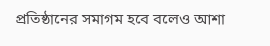প্রতিষ্ঠানের সমাগম হবে বলেও আশা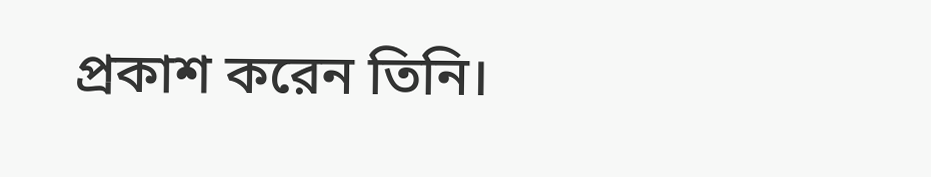প্রকাশ করেন তিনি।